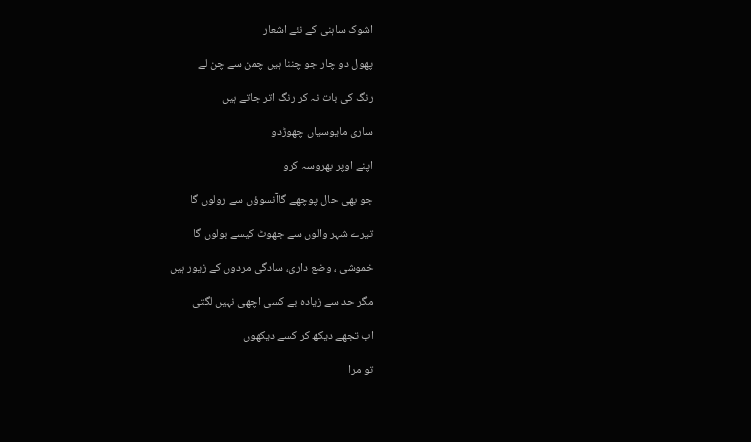اشوک ساہنی کے نئے اشعار

پھول دو چار جو چننا ہیں چمن سے چن لے

رنگ کی بات نہ کر رنگ اتر جاتے ہیں

ساری مایوسیاں چھوڑدو

اپنے اوپر بھروسہ کرو

جو بھی حال پوچھے گاآنسوؤں سے رولوں گا

تیرے شہر والوں سے جھوٹ کیسے بولوں گا

خموشی ، وضع داری، سادگی مردوں کے زیور ہیں

مگر حد سے زیادہ بے کسی اچھی نہیں لگتی

اب تجھے دیکھ کر کسے دیکھوں

تو مرا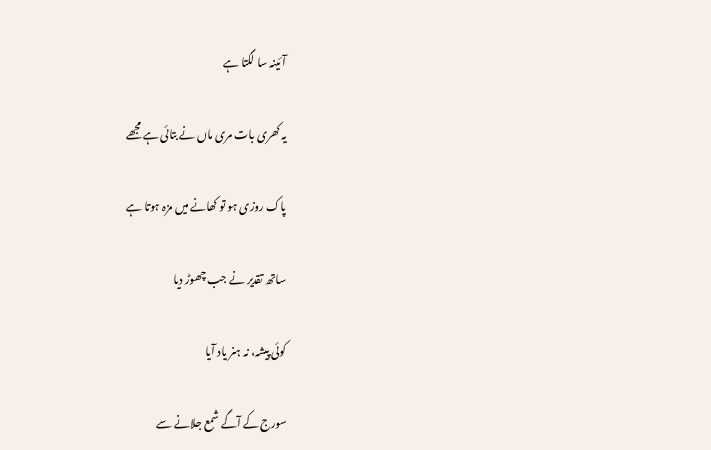آئینہ سا لگتا ہے

یہ کھری بات مری ماں نے بتائی ہے مجھے

پاک روزی ہو تو کھانے میں مزہ ہوتا ہے

ساتھ تقدیر نے جب چھوڑ دیا

کوئی پیشہ، نہ ہنر یاد آیا

سورج کے آگے شمع جلانے سے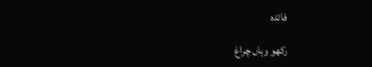فائدہ

رکھو وہاں چراغ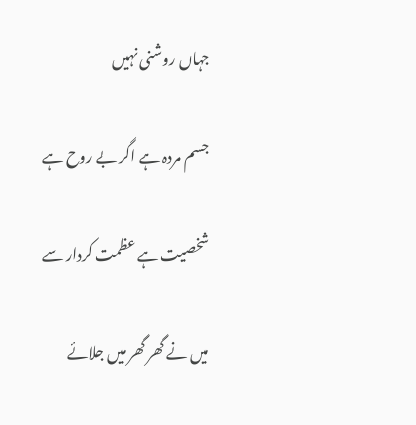جہاں روشنی نہیں

جسم مردہ ہے اگر بے روح ہے

شخصیت ہے عظمت کردار سے

میں نے گھر گھر میں جلائے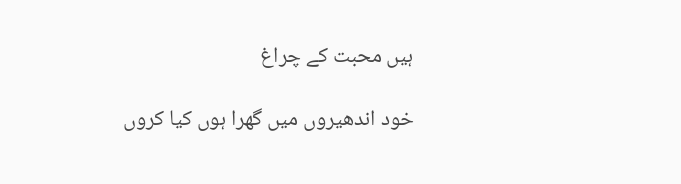ہیں محبت کے چراغ

خود اندھیروں میں گھرا ہوں کیا کروں